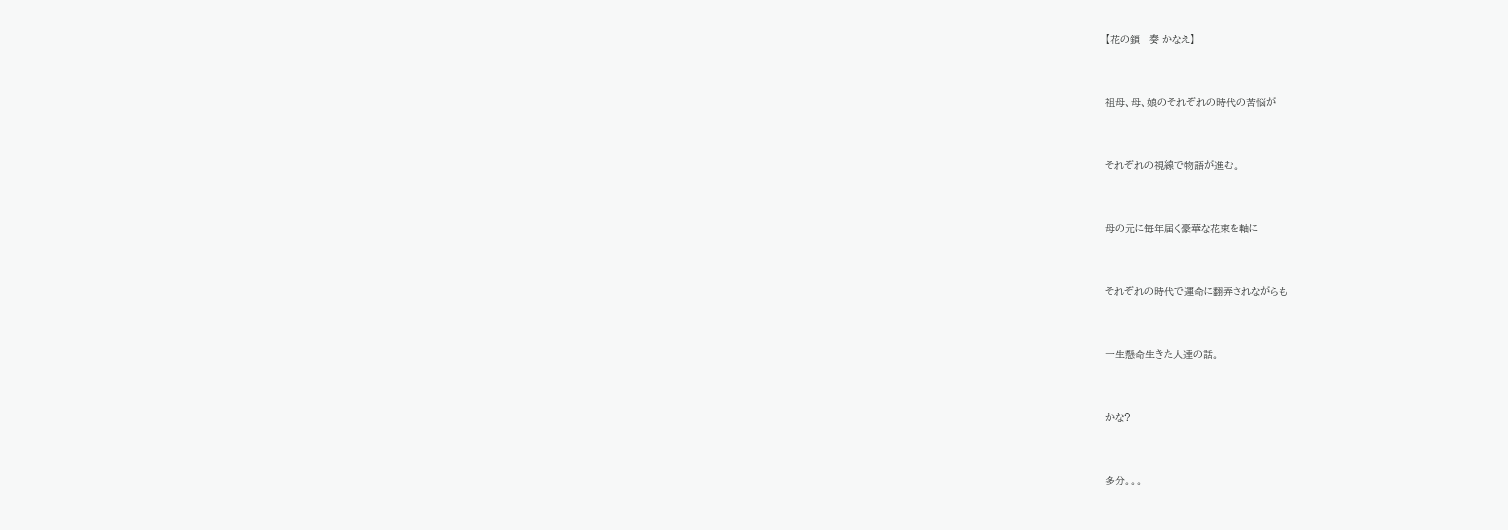【花の鎖   奏 かなえ】


祖母、母、娘のそれぞれの時代の苦悩が


それぞれの視線で物語が進む。


母の元に毎年届く豪華な花束を軸に


それぞれの時代で運命に翻弄されながらも


一生懸命生きた人達の話。


かな?


多分。。。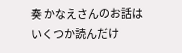奏 かなえさんのお話はいくつか読んだけ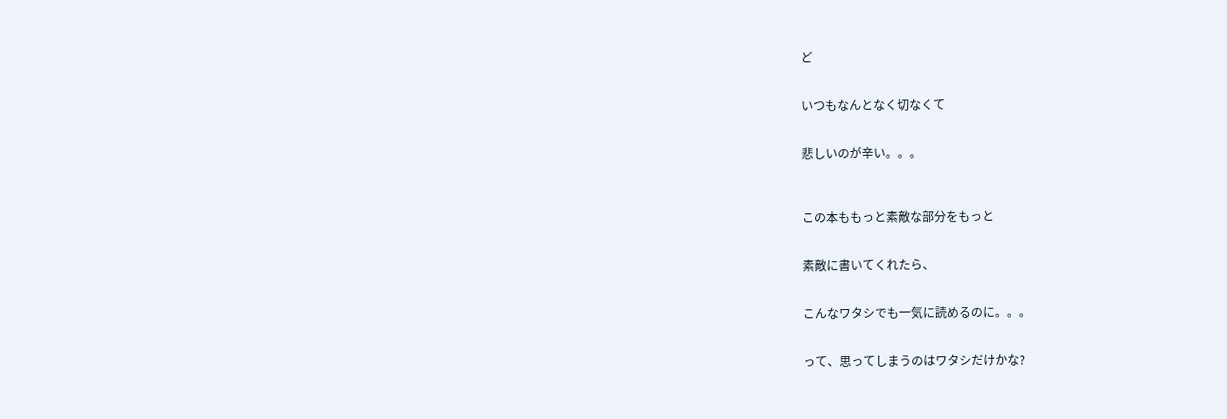ど


いつもなんとなく切なくて


悲しいのが辛い。。。



この本ももっと素敵な部分をもっと


素敵に書いてくれたら、


こんなワタシでも一気に読めるのに。。。


って、思ってしまうのはワタシだけかな?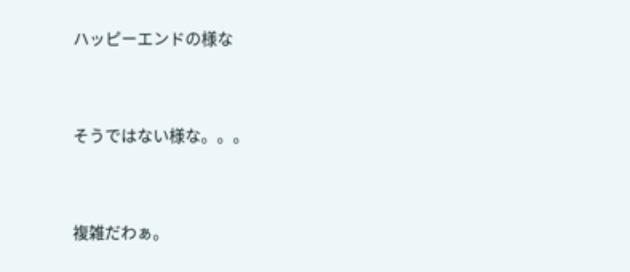ハッピーエンドの様な


そうではない様な。。。


複雑だわぁ。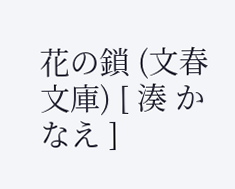花の鎖 (文春文庫) [ 湊 かなえ ]